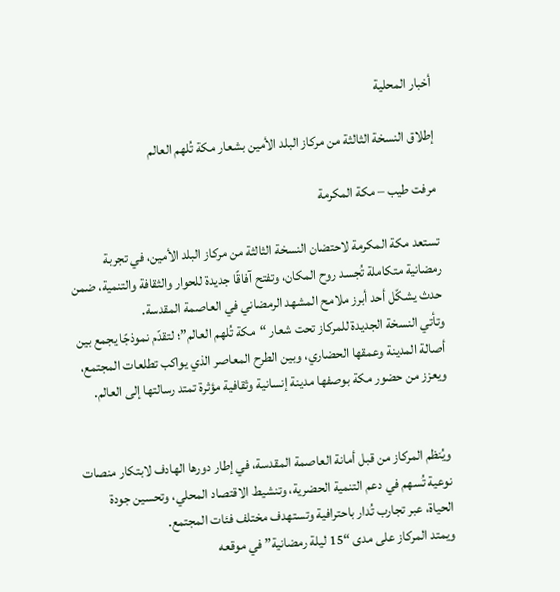أخبار المحلية

إطلاق النسخة الثالثة من مركاز البلد الأمين بشعار مكة تُلهم العالم

مرفت طيب – مكة المكرمة

تستعد مكة المكرمة لاحتضان النسخة الثالثة من مركاز البلد الأمين، في تجربة رمضانية متكاملة تُجسد روح المكان، وتفتح آفاقًا جديدة للحوار والثقافة والتنمية، ضمن حدث يشكّل أحد أبرز ملامح المشهد الرمضاني في العاصمة المقدسة.
وتأتي النسخة الجديدة للمركاز تحت شعار “مكة تُلهم العالم”؛ لتقدّم نموذجًا يجمع بين أصالة المدينة وعمقها الحضاري، وبين الطرح المعاصر الذي يواكب تطلعات المجتمع، ويعزز من حضور مكة بوصفها مدينة إنسانية وثقافية مؤثرة تمتد رسالتها إلى العالم.


ويُنظم المركاز من قبل أمانة العاصمة المقدسة، في إطار دورها الهادف لابتكار منصات نوعية تُسهم في دعم التنمية الحضرية، وتنشيط الاقتصاد المحلي، وتحسين جودة الحياة، عبر تجارب تُدار باحترافية وتستهدف مختلف فئات المجتمع.
ويمتد المركاز على مدى “15 ليلة رمضانية” في موقعه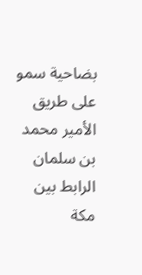بضاحية سمو على طريق الأمير محمد بن سلمان الرابط بين مكة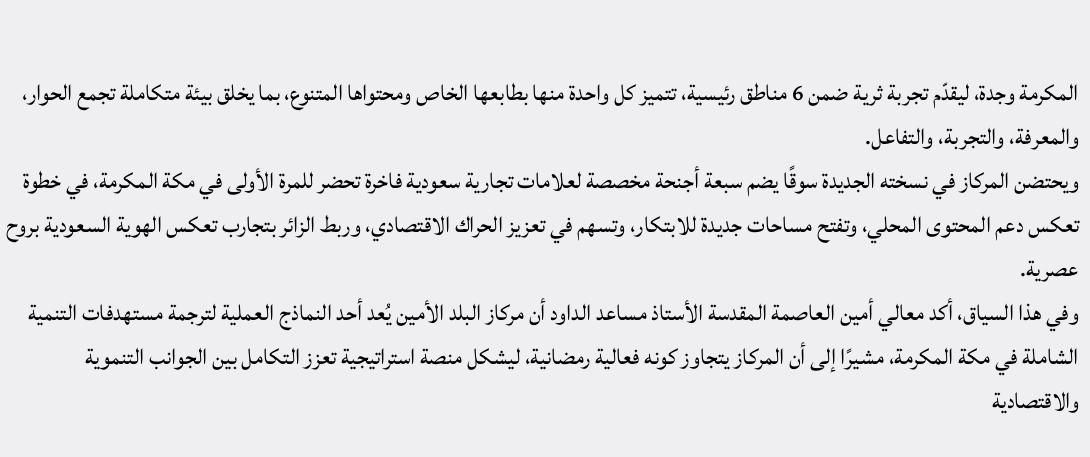المكرمة وجدة، ليقدّم تجربة ثرية ضمن 6 مناطق رئيسية، تتميز كل واحدة منها بطابعها الخاص ومحتواها المتنوع، بما يخلق بيئة متكاملة تجمع الحوار، والمعرفة، والتجربة، والتفاعل.
ويحتضن المركاز في نسخته الجديدة سوقًا يضم سبعة أجنحة مخصصة لعلامات تجارية سعودية فاخرة تحضر للمرة الأولى في مكة المكرمة، في خطوة تعكس دعم المحتوى المحلي، وتفتح مساحات جديدة للابتكار، وتسهم في تعزيز الحراك الاقتصادي، وربط الزائر بتجارب تعكس الهوية السعودية بروح عصرية.
وفي هذا السياق، أكد معالي أمين العاصمة المقدسة الأستاذ مساعد الداود أن مركاز البلد الأمين يُعد أحد النماذج العملية لترجمة مستهدفات التنمية الشاملة في مكة المكرمة، مشيرًا إلى أن المركاز يتجاوز كونه فعالية رمضانية، ليشكل منصة استراتيجية تعزز التكامل بين الجوانب التنموية والاقتصادية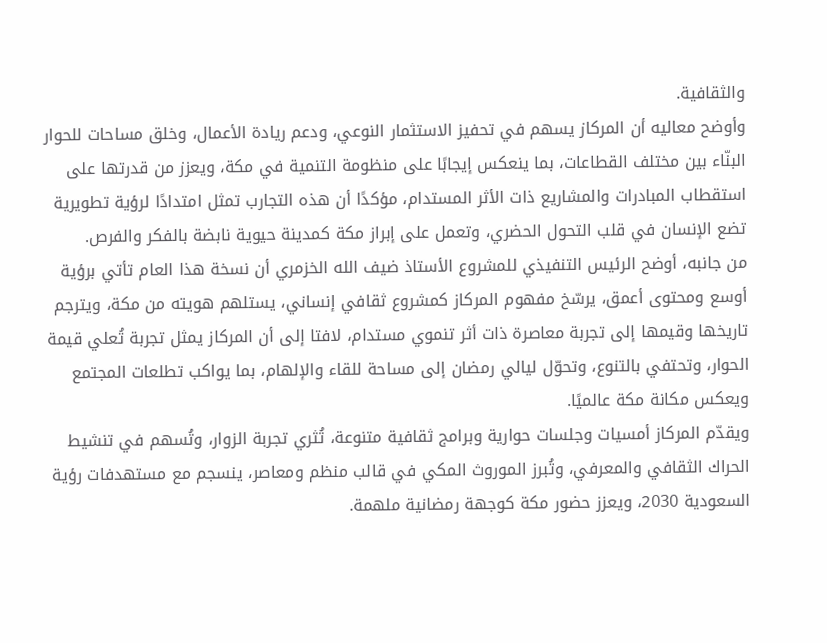والثقافية.
وأوضح معاليه أن المركاز يسهم في تحفيز الاستثمار النوعي، ودعم ريادة الأعمال، وخلق مساحات للحوار البنّاء بين مختلف القطاعات، بما ينعكس إيجابًا على منظومة التنمية في مكة، ويعزز من قدرتها على استقطاب المبادرات والمشاريع ذات الأثر المستدام، مؤكدًا أن هذه التجارب تمثل امتدادًا لرؤية تطويرية تضع الإنسان في قلب التحول الحضري، وتعمل على إبراز مكة كمدينة حيوية نابضة بالفكر والفرص.
من جانبه، أوضح الرئيس التنفيذي للمشروع الأستاذ ضيف الله الخزمري أن نسخة هذا العام تأتي برؤية أوسع ومحتوى أعمق، يرسّخ مفهوم المركاز كمشروع ثقافي إنساني، يستلهم هويته من مكة، ويترجم تاريخها وقيمها إلى تجربة معاصرة ذات أثر تنموي مستدام، لافتا إلى أن المركاز يمثل تجربة تُعلي قيمة الحوار، وتحتفي بالتنوع، وتحوّل ليالي رمضان إلى مساحة للقاء والإلهام، بما يواكب تطلعات المجتمع ويعكس مكانة مكة عالميًا.
ويقدّم المركاز أمسيات وجلسات حوارية وبرامج ثقافية متنوعة، تُثري تجربة الزوار، وتُسهم في تنشيط الحراك الثقافي والمعرفي، وتُبرز الموروث المكي في قالب منظم ومعاصر، ينسجم مع مستهدفات رؤية السعودية 2030، ويعزز حضور مكة كوجهة رمضانية ملهمة.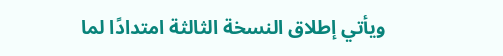ويأتي إطلاق النسخة الثالثة امتدادًا لما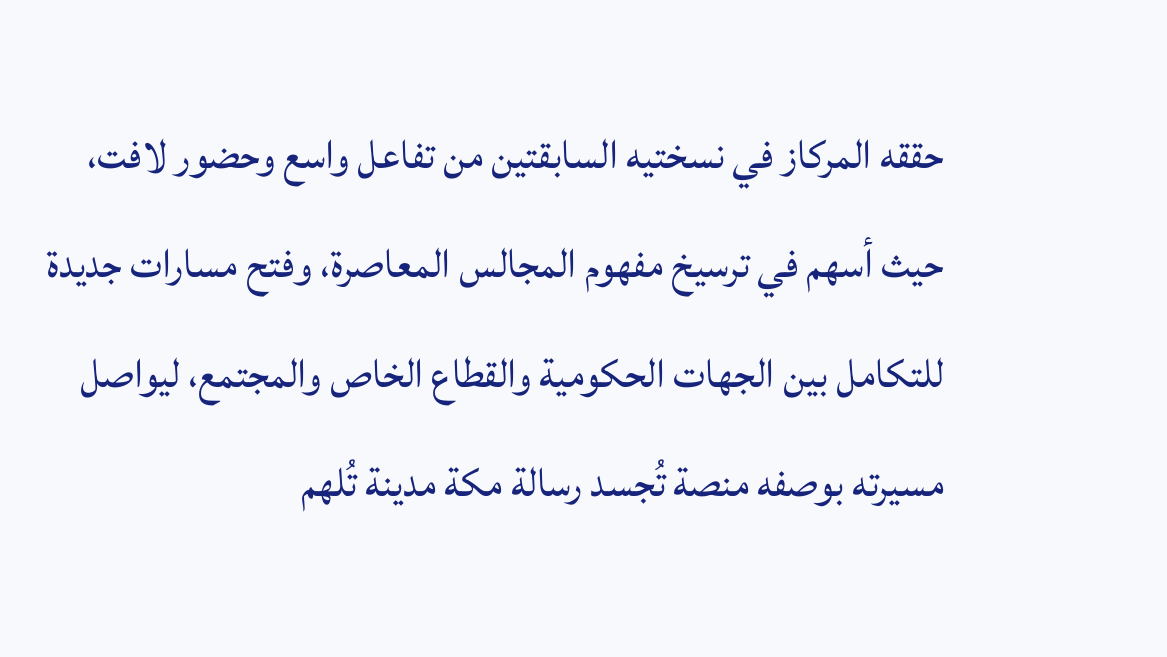حققه المركاز في نسختيه السابقتين من تفاعل واسع وحضور لافت، حيث أسهم في ترسيخ مفهوم المجالس المعاصرة، وفتح مسارات جديدة للتكامل بين الجهات الحكومية والقطاع الخاص والمجتمع، ليواصل مسيرته بوصفه منصة تُجسد رسالة مكة مدينة تُلهم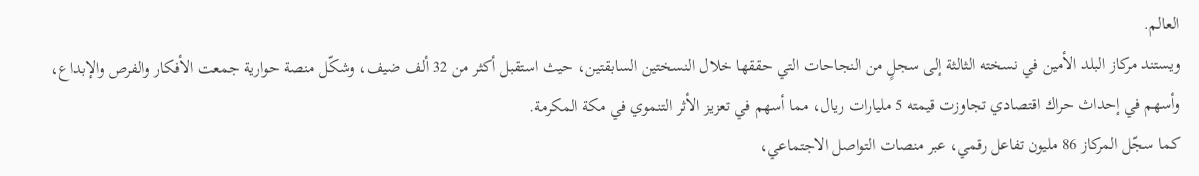العالم.
ويستند مركاز البلد الأمين في نسخته الثالثة إلى سجلٍ من النجاحات التي حققها خلال النسختين السابقتين، حيث استقبل أكثر من 32 ألف ضيف، وشكّل منصة حوارية جمعت الأفكار والفرص والإبداع، وأسهم في إحداث حراك اقتصادي تجاوزت قيمته 5 مليارات ريال، مما أسهم في تعزيز الأثر التنموي في مكة المكرمة.
كما سجّل المركاز 86 مليون تفاعل رقمي، عبر منصات التواصل الاجتماعي،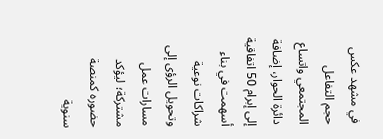في مشهد عكس حجم التفاعل المجتمعي واتساع دائرة الحوار، إضافة إلى إبرام 50 اتفاقية أسهمت في بناء شراكات نوعية وتحويل الرؤى إلى مسارات عمل مشتركة؛ ليؤكد حضوره كمنصة سنوية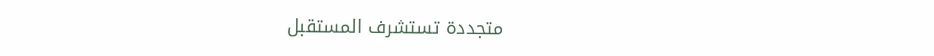متجددة تستشرف المستقبل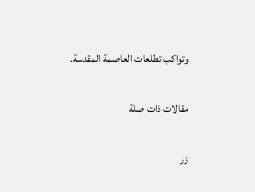وتواكب تطلعات العاصمة المقدسة.

مقالات ذات صلة

زر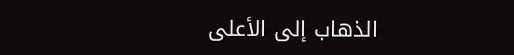الذهاب إلى الأعلى